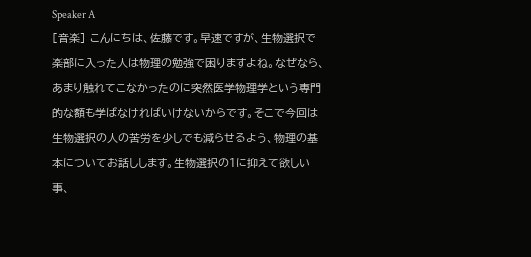Speaker A
[音楽] こんにちは、佐藤です。早速ですが、生物選択で楽部に入った人は物理の勉強で困りますよね。なぜなら、あまり触れてこなかったのに突然医学物理学という専門的な額も学ばなければいけないからです。そこで今回は生物選択の人の苦労を少しでも減らせるよう、物理の基本についてお話しします。生物選択の1に抑えて欲しい事、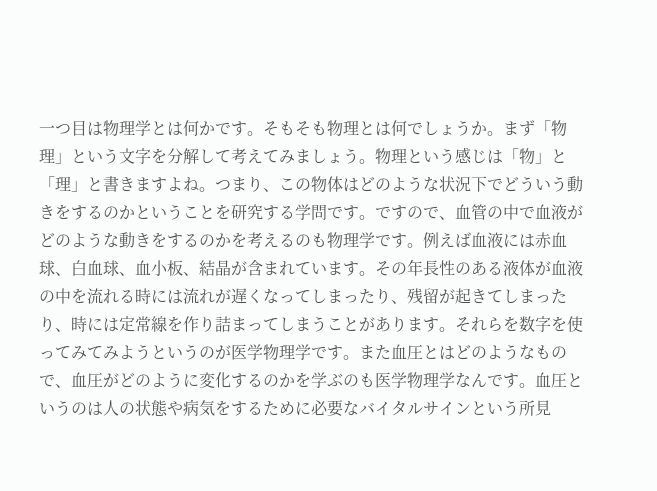一つ目は物理学とは何かです。そもそも物理とは何でしょうか。まず「物理」という文字を分解して考えてみましょう。物理という感じは「物」と「理」と書きますよね。つまり、この物体はどのような状況下でどういう動きをするのかということを研究する学問です。ですので、血管の中で血液がどのような動きをするのかを考えるのも物理学です。例えば血液には赤血球、白血球、血小板、結晶が含まれています。その年長性のある液体が血液の中を流れる時には流れが遅くなってしまったり、残留が起きてしまったり、時には定常線を作り詰まってしまうことがあります。それらを数字を使ってみてみようというのが医学物理学です。また血圧とはどのようなもので、血圧がどのように変化するのかを学ぶのも医学物理学なんです。血圧というのは人の状態や病気をするために必要なバイタルサインという所見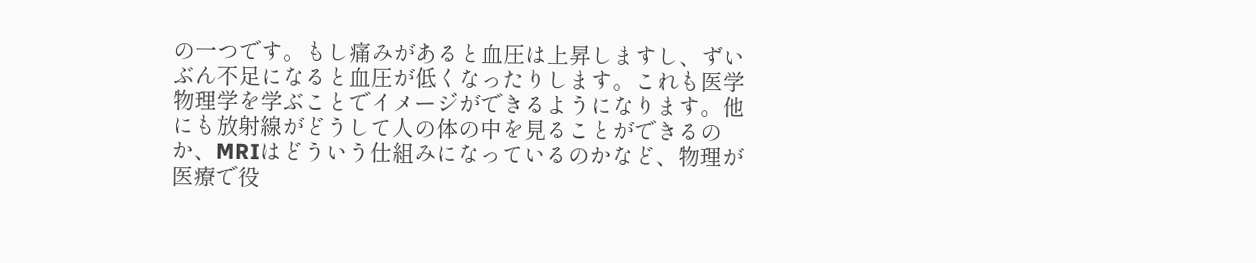の一つです。もし痛みがあると血圧は上昇しますし、ずいぶん不足になると血圧が低くなったりします。これも医学物理学を学ぶことでイメージができるようになります。他にも放射線がどうして人の体の中を見ることができるのか、MRIはどういう仕組みになっているのかなど、物理が医療で役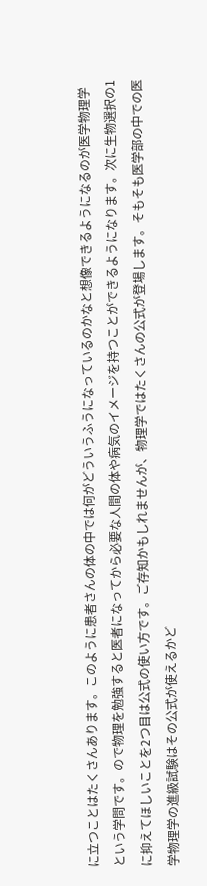に立つことはたくさんあります。このように患者さんの体の中では何がどういうふうになっているのかなと想像できるようになるのが医学物理学という学問です。ので物理を勉強すると医者になってから必要な人間の体や病気のイメージを持つことができるようになります。次に生物選択の1に抑えてほしいことを2つ目は公式の使い方です。ご存知かもしれませんが、物理学ではたくさんの公式が登場します。そもそも医学部の中での医学物理学の進級試験はその公式が使えるかど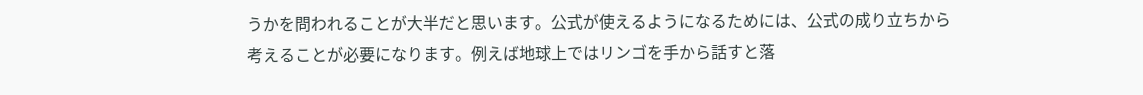うかを問われることが大半だと思います。公式が使えるようになるためには、公式の成り立ちから考えることが必要になります。例えば地球上ではリンゴを手から話すと落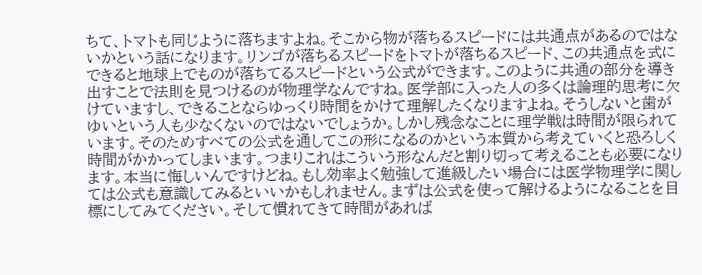ちて、トマトも同じように落ちますよね。そこから物が落ちるスピードには共通点があるのではないかという話になります。リンゴが落ちるスピードをトマトが落ちるスピード、この共通点を式にできると地球上でものが落ちてるスピードという公式ができます。このように共通の部分を導き出すことで法則を見つけるのが物理学なんですね。医学部に入った人の多くは論理的思考に欠けていますし、できることならゆっくり時間をかけて理解したくなりますよね。そうしないと歯がゆいという人も少なくないのではないでしょうか。しかし残念なことに理学戦は時間が限られています。そのためすべての公式を通してこの形になるのかという本質から考えていくと恐ろしく時間がかかってしまいます。つまりこれはこういう形なんだと割り切って考えることも必要になります。本当に悔しいんですけどね。もし効率よく勉強して進級したい場合には医学物理学に関しては公式も意識してみるといいかもしれません。まずは公式を使って解けるようになることを目標にしてみてください。そして慣れてきて時間があれば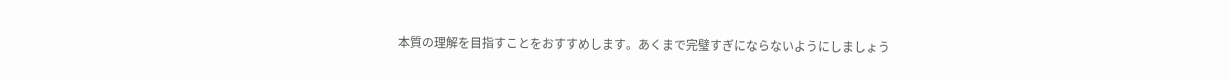本質の理解を目指すことをおすすめします。あくまで完璧すぎにならないようにしましょう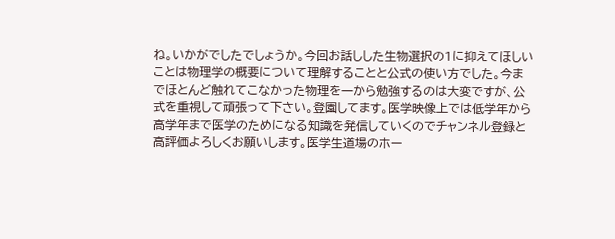ね。いかがでしたでしょうか。今回お話しした生物選択の1に抑えてほしいことは物理学の概要について理解することと公式の使い方でした。今までほとんど触れてこなかった物理を一から勉強するのは大変ですが、公式を重視して頑張って下さい。登園してます。医学映像上では低学年から高学年まで医学のためになる知識を発信していくのでチャンネル登録と高評価よろしくお願いします。医学生道場のホー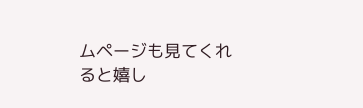ムページも見てくれると嬉し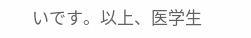いです。以上、医学生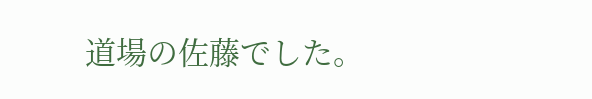道場の佐藤でした。